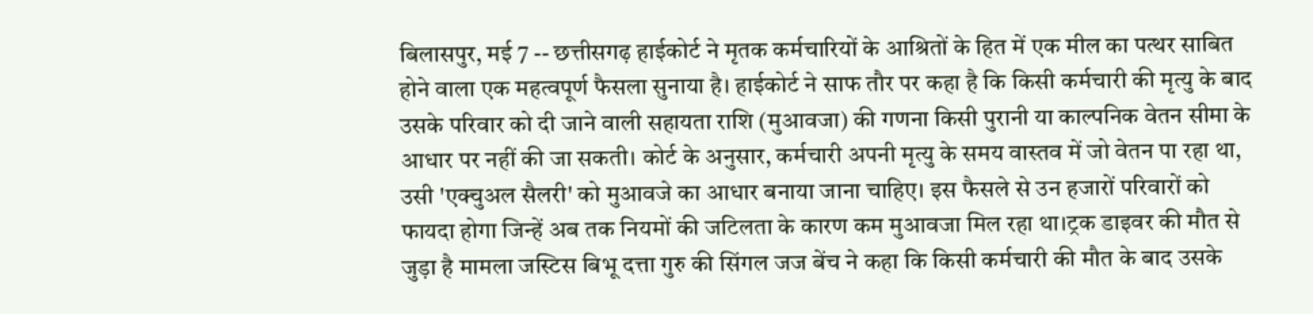बिलासपुर, मई 7 -- छत्तीसगढ़ हाईकोर्ट ने मृतक कर्मचारियों के आश्रितों के हित में एक मील का पत्थर साबित होने वाला एक महत्वपूर्ण फैसला सुनाया है। हाईकोर्ट ने साफ तौर पर कहा है कि किसी कर्मचारी की मृत्यु के बाद उसके परिवार को दी जाने वाली सहायता राशि (मुआवजा) की गणना किसी पुरानी या काल्पनिक वेतन सीमा के आधार पर नहीं की जा सकती। कोर्ट के अनुसार, कर्मचारी अपनी मृत्यु के समय वास्तव में जो वेतन पा रहा था, उसी 'एक्चुअल सैलरी' को मुआवजे का आधार बनाया जाना चाहिए। इस फैसले से उन हजारों परिवारों को फायदा होगा जिन्हें अब तक नियमों की जटिलता के कारण कम मुआवजा मिल रहा था।ट्रक डाइवर की मौत से जुड़ा है मामला जस्टिस बिभू दत्ता गुरु की सिंगल जज बेंच ने कहा कि किसी कर्मचारी की मौत के बाद उसके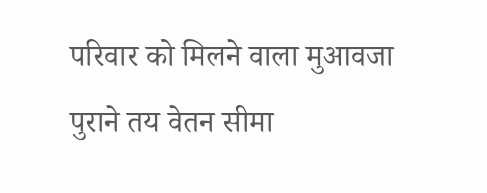परिवार को मिलने वाला मुआवजा पुराने तय वेतन सीमा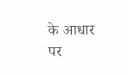के आधार पर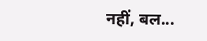नहीं, बल...